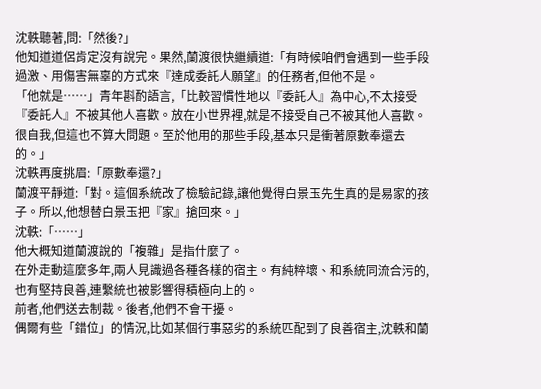沈軼聽著,問:「然後?」
他知道道侶肯定沒有說完。果然,蘭渡很快繼續道:「有時候咱們會遇到一些手段過激、用傷害無辜的方式來『達成委託人願望』的任務者,但他不是。
「他就是……」青年斟酌語言,「比較習慣性地以『委託人』為中心,不太接受『委託人』不被其他人喜歡。放在小世界裡,就是不接受自己不被其他人喜歡。很自我,但這也不算大問題。至於他用的那些手段,基本只是衝著原數奉還去的。」
沈軼再度挑眉:「原數奉還?」
蘭渡平靜道:「對。這個系統改了檢驗記錄,讓他覺得白景玉先生真的是易家的孩子。所以,他想替白景玉把『家』搶回來。」
沈軼:「……」
他大概知道蘭渡說的「複雜」是指什麼了。
在外走動這麼多年,兩人見識過各種各樣的宿主。有純粹壞、和系統同流合污的,也有堅持良善,連繫統也被影響得積極向上的。
前者,他們送去制裁。後者,他們不會干擾。
偶爾有些「錯位」的情況,比如某個行事惡劣的系統匹配到了良善宿主,沈軼和蘭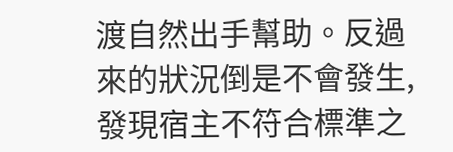渡自然出手幫助。反過來的狀況倒是不會發生,發現宿主不符合標準之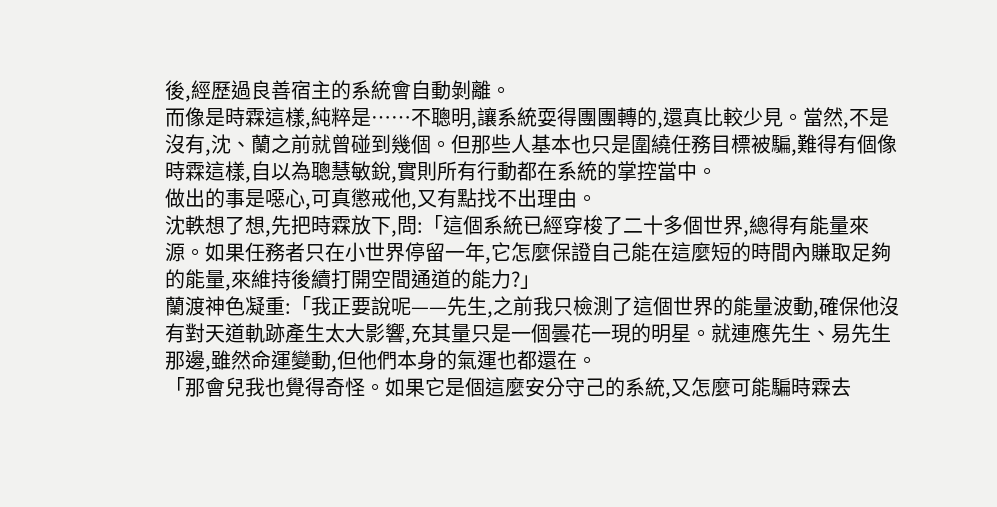後,經歷過良善宿主的系統會自動剝離。
而像是時霖這樣,純粹是……不聰明,讓系統耍得團團轉的,還真比較少見。當然,不是沒有,沈、蘭之前就曾碰到幾個。但那些人基本也只是圍繞任務目標被騙,難得有個像時霖這樣,自以為聰慧敏銳,實則所有行動都在系統的掌控當中。
做出的事是噁心,可真懲戒他,又有點找不出理由。
沈軼想了想,先把時霖放下,問:「這個系統已經穿梭了二十多個世界,總得有能量來源。如果任務者只在小世界停留一年,它怎麼保證自己能在這麼短的時間內賺取足夠的能量,來維持後續打開空間通道的能力?」
蘭渡神色凝重:「我正要說呢——先生,之前我只檢測了這個世界的能量波動,確保他沒有對天道軌跡產生太大影響,充其量只是一個曇花一現的明星。就連應先生、易先生那邊,雖然命運變動,但他們本身的氣運也都還在。
「那會兒我也覺得奇怪。如果它是個這麼安分守己的系統,又怎麼可能騙時霖去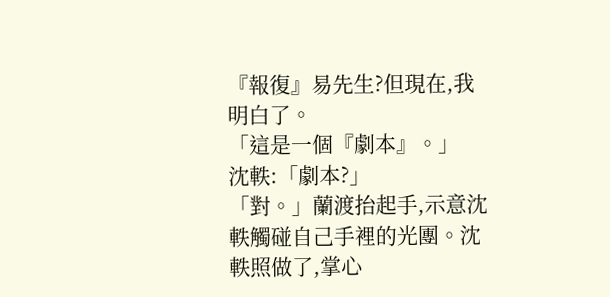『報復』易先生?但現在,我明白了。
「這是一個『劇本』。」
沈軼:「劇本?」
「對。」蘭渡抬起手,示意沈軼觸碰自己手裡的光團。沈軼照做了,掌心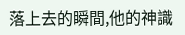落上去的瞬間,他的神識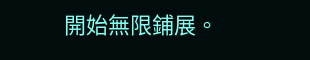開始無限鋪展。